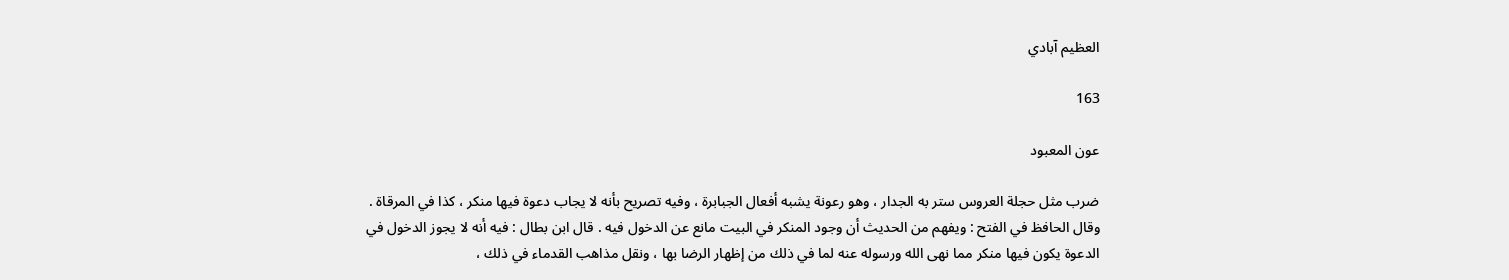العظيم آبادي

163

عون المعبود

ضرب مثل حجلة العروس ستر به الجدار ، وهو رعونة يشبه أفعال الجبابرة ، وفيه تصريح بأنه لا يجاب دعوة فيها منكر ، كذا في المرقاة . وقال الحافظ في الفتح : ويفهم من الحديث أن وجود المنكر في البيت مانع عن الدخول فيه . قال ابن بطال : فيه أنه لا يجوز الدخول في الدعوة يكون فيها منكر مما نهى الله ورسوله عنه لما في ذلك من إظهار الرضا بها ، ونقل مذاهب القدماء في ذلك ،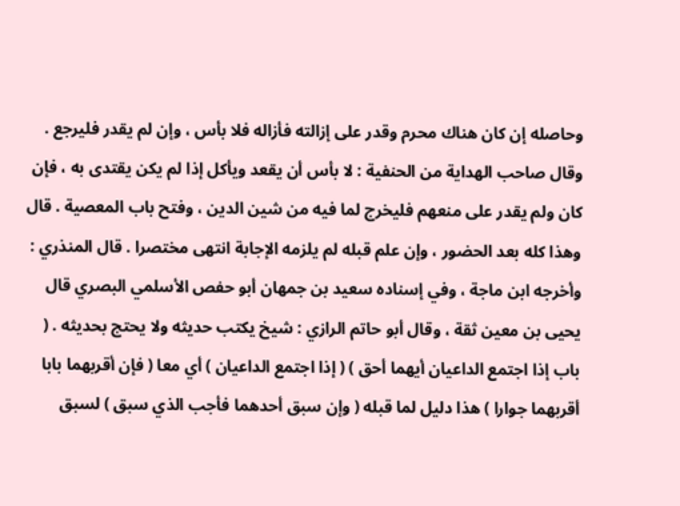وحاصله إن كان هناك محرم وقدر على إزالته فأزاله فلا بأس ، وإن لم يقدر فليرجع . وقال صاحب الهداية من الحنفية : لا بأس أن يقعد ويأكل إذا لم يكن يقتدى به ، فإن كان ولم يقدر على منعهم فليخرج لما فيه من شين الدين ، وفتح باب المعصية . قال وهذا كله بعد الحضور ، وإن علم قبله لم يلزمه الإجابة انتهى مختصرا . قال المنذري : وأخرجه ابن ماجة ، وفي إسناده سعيد بن جمهان أبو حفص الأسلمي البصري قال يحيى بن معين ثقة ، وقال أبو حاتم الرازي : شيخ يكتب حديثه ولا يحتج بحديثه . ( باب إذا اجتمع الداعيان أيهما أحق ) ( إذا اجتمع الداعيان ) أي معا ( فإن أقربهما بابا أقربهما جوارا ) هذا دليل لما قبله ( وإن سبق أحدهما فأجب الذي سبق ) لسبق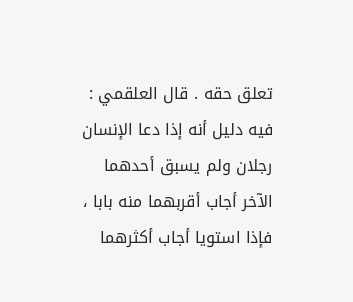تعلق حقه . قال العلقمي : فيه دليل أنه إذا دعا الإنسان رجلان ولم يسبق أحدهما الآخر أجاب أقربهما منه بابا ، فإذا استويا أجاب أكثرهما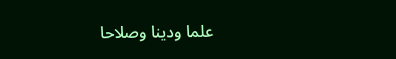علما ودينا وصلاحا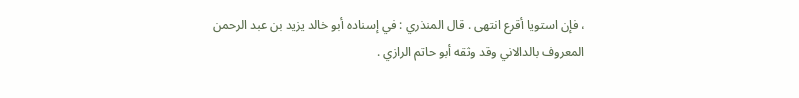، فإن استويا أقرع انتهى . قال المنذري : في إسناده أبو خالد يزيد بن عبد الرحمن المعروف بالدالاني وقد وثقه أبو حاتم الرازي .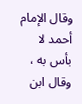وقال الإمام أحمد لا بأس به ، وقال ابن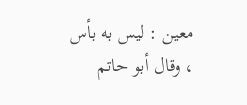معين : ليس به بأس ، وقال أبو حاتم